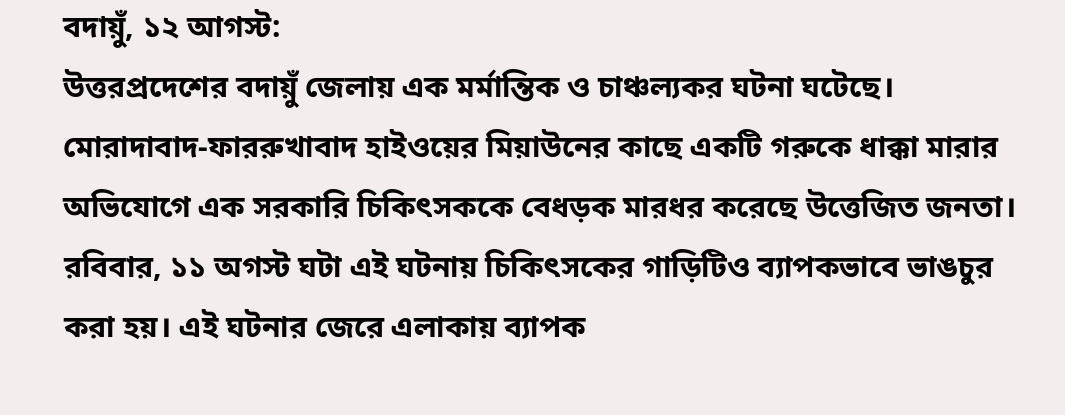বদায়ুঁ, ১২ আগস্ট:
উত্তরপ্রদেশের বদায়ুঁ জেলায় এক মর্মান্তিক ও চাঞ্চল্যকর ঘটনা ঘটেছে। মোরাদাবাদ-ফাররুখাবাদ হাইওয়ের মিয়াউনের কাছে একটি গরুকে ধাক্কা মারার অভিযোগে এক সরকারি চিকিৎসককে বেধড়ক মারধর করেছে উত্তেজিত জনতা। রবিবার, ১১ অগস্ট ঘটা এই ঘটনায় চিকিৎসকের গাড়িটিও ব্যাপকভাবে ভাঙচুর করা হয়। এই ঘটনার জেরে এলাকায় ব্যাপক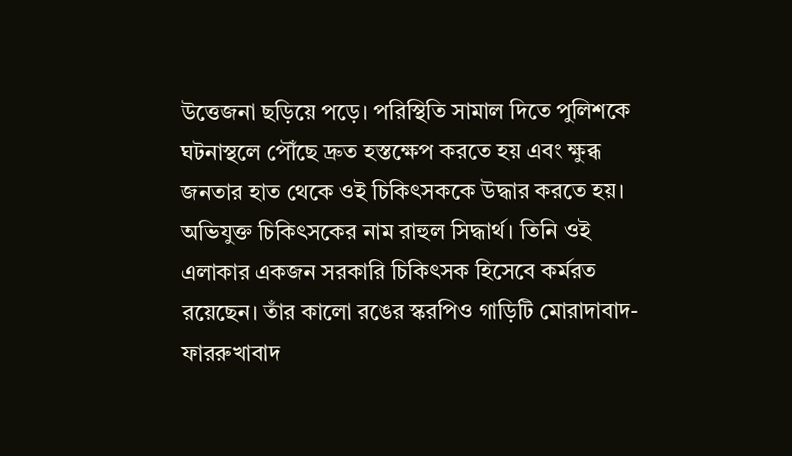উত্তেজনা ছড়িয়ে পড়ে। পরিস্থিতি সামাল দিতে পুলিশকে ঘটনাস্থলে পৌঁছে দ্রুত হস্তক্ষেপ করতে হয় এবং ক্ষুব্ধ জনতার হাত থেকে ওই চিকিৎসককে উদ্ধার করতে হয়। অভিযুক্ত চিকিৎসকের নাম রাহুল সিদ্ধার্থ। তিনি ওই এলাকার একজন সরকারি চিকিৎসক হিসেবে কর্মরত রয়েছেন। তাঁর কালো রঙের স্করপিও গাড়িটি মোরাদাবাদ-ফাররুখাবাদ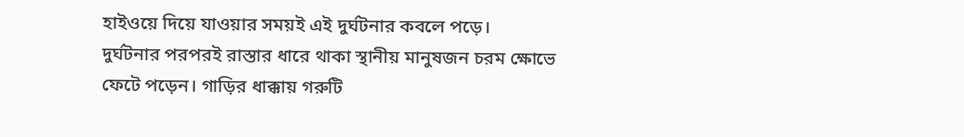হাইওয়ে দিয়ে যাওয়ার সময়ই এই দুর্ঘটনার কবলে পড়ে।
দুর্ঘটনার পরপরই রাস্তার ধারে থাকা স্থানীয় মানুষজন চরম ক্ষোভে ফেটে পড়েন। গাড়ির ধাক্কায় গরুটি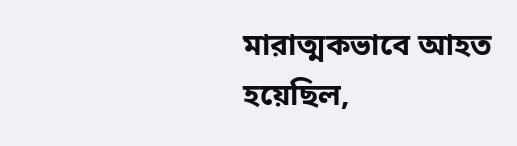মারাত্মকভাবে আহত হয়েছিল,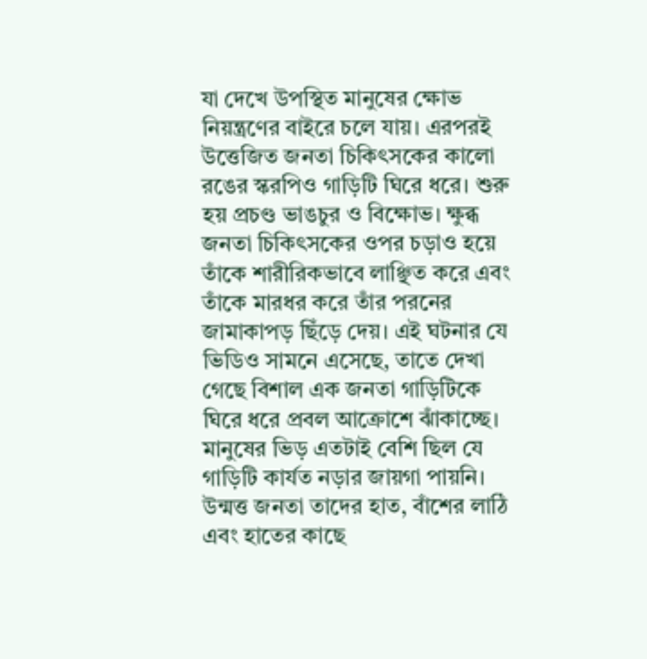যা দেখে উপস্থিত মানুষের ক্ষোভ নিয়ন্ত্রণের বাইরে চলে যায়। এরপরই উত্তেজিত জনতা চিকিৎসকের কালো রঙের স্করপিও গাড়িটি ঘিরে ধরে। শুরু হয় প্রচণ্ড ভাঙচুর ও বিক্ষোভ। ক্ষুব্ধ জনতা চিকিৎসকের ওপর চড়াও হয়ে তাঁকে শারীরিকভাবে লাঞ্ছিত করে এবং তাঁকে মারধর করে তাঁর পরনের জামাকাপড় ছিঁড়ে দেয়। এই ঘটনার যে ভিডিও সামনে এসেছে, তাতে দেখা গেছে বিশাল এক জনতা গাড়িটিকে ঘিরে ধরে প্রবল আক্রোশে ঝাঁকাচ্ছে। মানুষের ভিড় এতটাই বেশি ছিল যে গাড়িটি কার্যত নড়ার জায়গা পায়নি। উন্মত্ত জনতা তাদের হাত, বাঁশের লাঠি এবং হাতের কাছে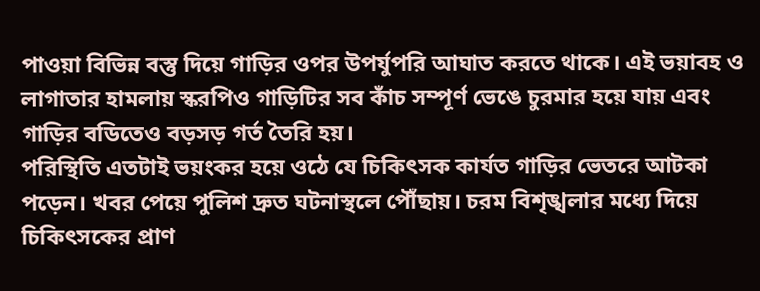পাওয়া বিভিন্ন বস্তু দিয়ে গাড়ির ওপর উপর্যুপরি আঘাত করতে থাকে। এই ভয়াবহ ও লাগাতার হামলায় স্করপিও গাড়িটির সব কাঁচ সম্পূর্ণ ভেঙে চুরমার হয়ে যায় এবং গাড়ির বডিতেও বড়সড় গর্ত তৈরি হয়।
পরিস্থিতি এতটাই ভয়ংকর হয়ে ওঠে যে চিকিৎসক কার্যত গাড়ির ভেতরে আটকা পড়েন। খবর পেয়ে পুলিশ দ্রুত ঘটনাস্থলে পৌঁছায়। চরম বিশৃঙ্খলার মধ্যে দিয়ে চিকিৎসকের প্রাণ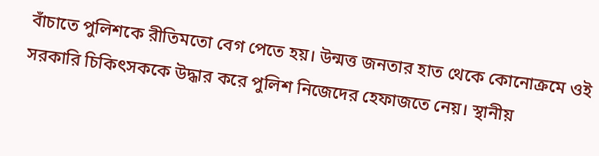বাঁচাতে পুলিশকে রীতিমতো বেগ পেতে হয়। উন্মত্ত জনতার হাত থেকে কোনোক্রমে ওই সরকারি চিকিৎসককে উদ্ধার করে পুলিশ নিজেদের হেফাজতে নেয়। স্থানীয়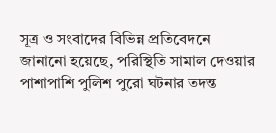সূত্র ও সংবাদের বিভিন্ন প্রতিবেদনে জানানো হয়েছে, পরিস্থিতি সামাল দেওয়ার পাশাপাশি পুলিশ পুরো ঘটনার তদন্ত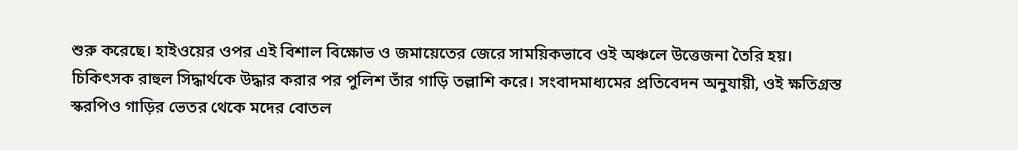শুরু করেছে। হাইওয়ের ওপর এই বিশাল বিক্ষোভ ও জমায়েতের জেরে সাময়িকভাবে ওই অঞ্চলে উত্তেজনা তৈরি হয়।
চিকিৎসক রাহুল সিদ্ধার্থকে উদ্ধার করার পর পুলিশ তাঁর গাড়ি তল্লাশি করে। সংবাদমাধ্যমের প্রতিবেদন অনুযায়ী, ওই ক্ষতিগ্রস্ত স্করপিও গাড়ির ভেতর থেকে মদের বোতল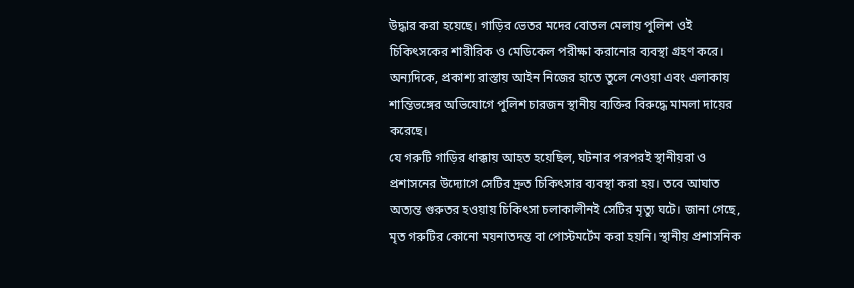উদ্ধার করা হয়েছে। গাড়ির ভেতর মদের বোতল মেলায় পুলিশ ওই চিকিৎসকের শারীরিক ও মেডিকেল পরীক্ষা করানোর ব্যবস্থা গ্রহণ করে। অন্যদিকে, প্রকাশ্য রাস্তায় আইন নিজের হাতে তুলে নেওয়া এবং এলাকায় শান্তিভঙ্গের অভিযোগে পুলিশ চারজন স্থানীয় ব্যক্তির বিরুদ্ধে মামলা দায়ের করেছে।
যে গরুটি গাড়ির ধাক্কায় আহত হয়েছিল, ঘটনার পরপরই স্থানীয়রা ও প্রশাসনের উদ্যোগে সেটির দ্রুত চিকিৎসার ব্যবস্থা করা হয়। তবে আঘাত অত্যন্ত গুরুতর হওয়ায় চিকিৎসা চলাকালীনই সেটির মৃত্যু ঘটে। জানা গেছে, মৃত গরুটির কোনো ময়নাতদন্ত বা পোস্টমর্টেম করা হয়নি। স্থানীয় প্রশাসনিক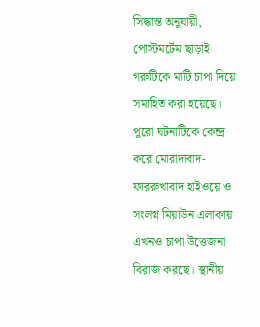সিদ্ধান্ত অনুযায়ী, পোস্টমর্টেম ছাড়াই গরুটিকে মাটি চাপা দিয়ে সমাহিত করা হয়েছে। পুরো ঘটনাটিকে কেন্দ্র করে মোরাদাবাদ-ফাররুখাবাদ হাইওয়ে ও সংলগ্ন মিয়াউন এলাকায় এখনও চাপা উত্তেজনা বিরাজ করছে। স্থানীয়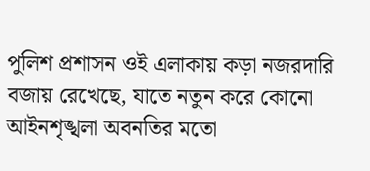পুলিশ প্রশাসন ওই এলাকায় কড়া নজরদারি বজায় রেখেছে, যাতে নতুন করে কোনো আইনশৃঙ্খলা অবনতির মতো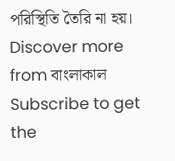পরিস্থিতি তৈরি না হয়।
Discover more from বাংলাকাল
Subscribe to get the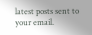latest posts sent to your email.